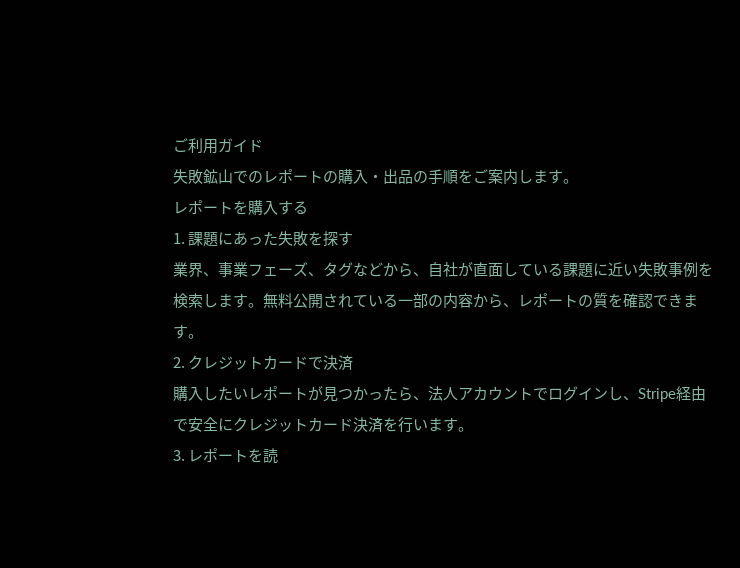ご利用ガイド
失敗鉱山でのレポートの購入・出品の手順をご案内します。
レポートを購入する
1. 課題にあった失敗を探す
業界、事業フェーズ、タグなどから、自社が直面している課題に近い失敗事例を検索します。無料公開されている一部の内容から、レポートの質を確認できます。
2. クレジットカードで決済
購入したいレポートが見つかったら、法人アカウントでログインし、Stripe経由で安全にクレジットカード決済を行います。
3. レポートを読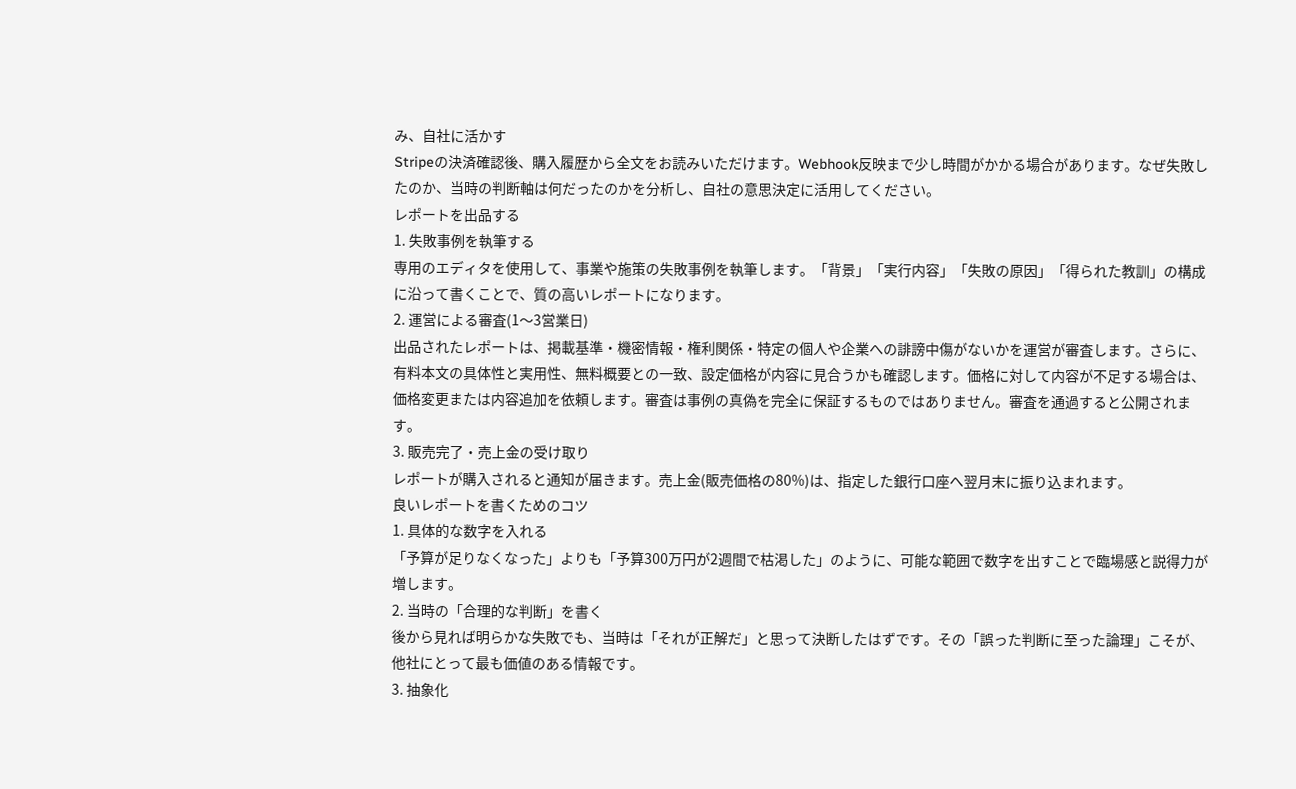み、自社に活かす
Stripeの決済確認後、購入履歴から全文をお読みいただけます。Webhook反映まで少し時間がかかる場合があります。なぜ失敗したのか、当時の判断軸は何だったのかを分析し、自社の意思決定に活用してください。
レポートを出品する
1. 失敗事例を執筆する
専用のエディタを使用して、事業や施策の失敗事例を執筆します。「背景」「実行内容」「失敗の原因」「得られた教訓」の構成に沿って書くことで、質の高いレポートになります。
2. 運営による審査(1〜3営業日)
出品されたレポートは、掲載基準・機密情報・権利関係・特定の個人や企業への誹謗中傷がないかを運営が審査します。さらに、有料本文の具体性と実用性、無料概要との一致、設定価格が内容に見合うかも確認します。価格に対して内容が不足する場合は、価格変更または内容追加を依頼します。審査は事例の真偽を完全に保証するものではありません。審査を通過すると公開されます。
3. 販売完了・売上金の受け取り
レポートが購入されると通知が届きます。売上金(販売価格の80%)は、指定した銀行口座へ翌月末に振り込まれます。
良いレポートを書くためのコツ
1. 具体的な数字を入れる
「予算が足りなくなった」よりも「予算300万円が2週間で枯渇した」のように、可能な範囲で数字を出すことで臨場感と説得力が増します。
2. 当時の「合理的な判断」を書く
後から見れば明らかな失敗でも、当時は「それが正解だ」と思って決断したはずです。その「誤った判断に至った論理」こそが、他社にとって最も価値のある情報です。
3. 抽象化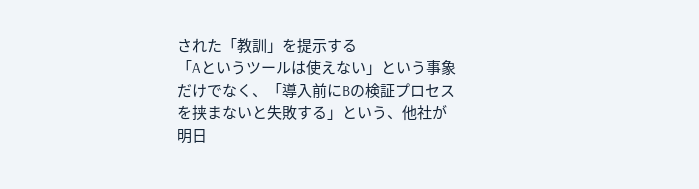された「教訓」を提示する
「Aというツールは使えない」という事象だけでなく、「導入前にBの検証プロセスを挟まないと失敗する」という、他社が明日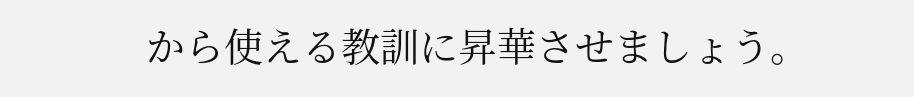から使える教訓に昇華させましょう。